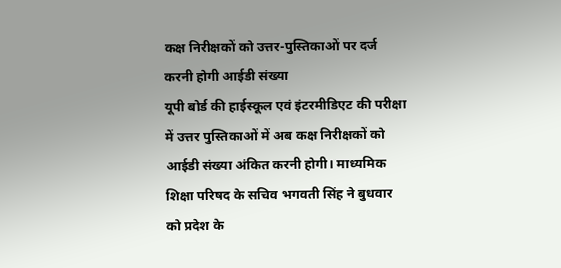कक्ष निरीक्षकों को उत्तर-पुस्तिकाओं पर दर्ज करनी होगी आईडी संख्या
यूपी बोर्ड की हाईस्कूल एवं इंटरमीडिएट की परीक्षा में उत्तर पुस्तिकाओं में अब कक्ष निरीक्षकों को आईडी संख्या अंकित करनी होगी। माध्यमिक शिक्षा परिषद के सचिव भगवती सिंह ने बुधवार को प्रदेश के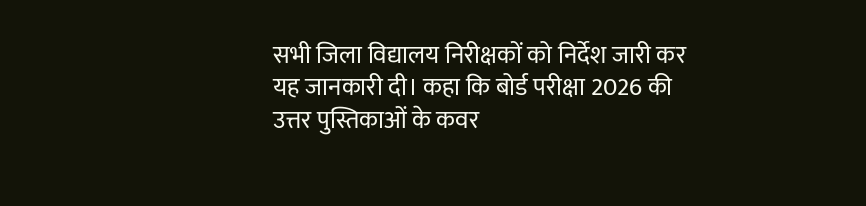सभी जिला विद्यालय निरीक्षकों को निर्देश जारी कर यह जानकारी दी। कहा कि बोर्ड परीक्षा 2026 की उत्तर पुस्तिकाओं के कवर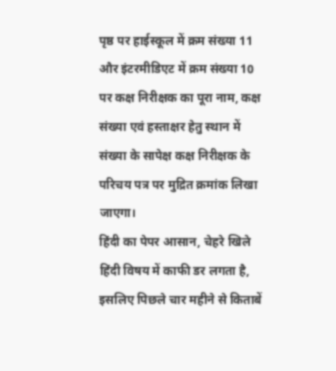पृष्ठ पर हाईस्कूल में क्रम संख्या 11 और इंटरमीडिएट में क्रम संख्या 10 पर कक्ष निरीक्षक का पूरा नाम, कक्ष संख्या एवं हस्ताक्षर हेतु स्थान में संख्या के सापेक्ष कक्ष निरीक्षक के परिचय पत्र पर मुद्रित क्रमांक लिखा जाएगा।
हिंदी का पेपर आसान, चेहरे खिले
हिंदी विषय में काफी डर लगता है, इसलिए पिछले चार महीने से किताबें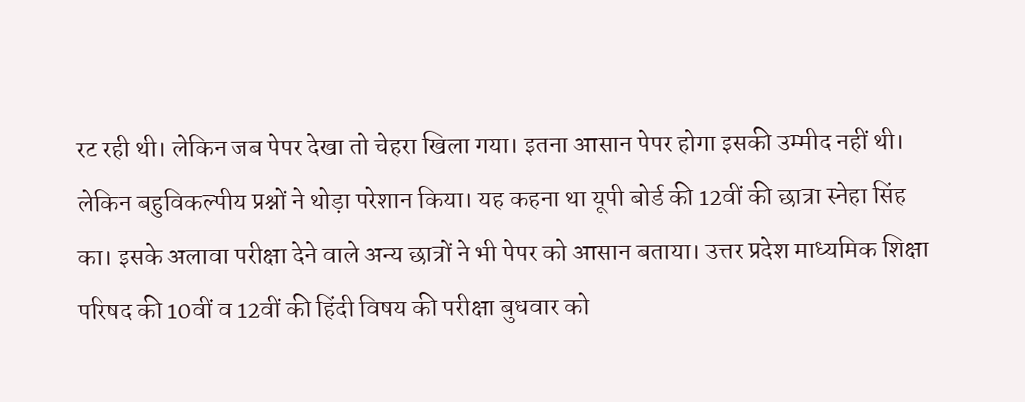रट रही थी। लेकिन जब पेपर देखा तो चेहरा खिला गया। इतना आसान पेपर होगा इसकी उम्मीद नहीं थी। लेकिन बहुविकल्पीय प्रश्नों ने थोड़ा परेशान किया। यह कहना था यूपी बोर्ड की 12वीं की छात्रा स्नेहा सिंह का। इसके अलावा परीक्षा देने वाले अन्य छात्रों ने भी पेपर को आसान बताया। उत्तर प्रदेश माध्यमिक शिक्षा परिषद की 10वीं व 12वीं की हिंदी विषय की परीक्षा बुधवार को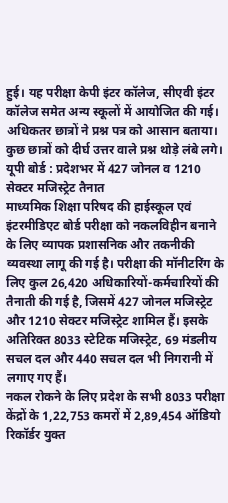हुई। यह परीक्षा केपी इंटर कॉलेज, सीएवी इंटर कॉलेज समेत अन्य स्कूलों में आयोजित की गई। अधिकतर छात्रों ने प्रश्न पत्र को आसान बताया। कुछ छात्रों को दीर्घ उत्तर वाले प्रश्न थोड़े लंबे लगे।
यूपी बोर्ड : प्रदेशभर में 427 जोनल व 1210 सेक्टर मजिस्ट्रेट तैनात
माध्यमिक शिक्षा परिषद की हाईस्कूल एवं इंटरमीडिएट बोर्ड परीक्षा को नकलविहीन बनाने के लिए व्यापक प्रशासनिक और तकनीकी व्यवस्था लागू की गई है। परीक्षा की मॉनीटरिंग के लिए कुल 26,420 अधिकारियों-कर्मचारियों की तैनाती की गई है, जिसमें 427 जोनल मजिस्ट्रेट और 1210 सेक्टर मजिस्ट्रेट शामिल हैं। इसके अतिरिक्त 8033 स्टेटिक मजिस्ट्रेट, 69 मंडलीय सचल दल और 440 सचल दल भी निगरानी में लगाए गए हैं।
नकल रोकने के लिए प्रदेश के सभी 8033 परीक्षा केंद्रों के 1,22,753 कमरों में 2,89,454 ऑडियो रिकॉर्डर युक्त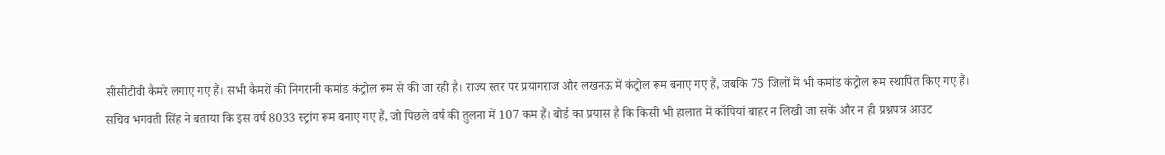सीसीटीवी कैमरे लगाए गए हैं। सभी कैमरों की निगरानी कमांड कंट्रोल रूम से की जा रही है। राज्य स्तर पर प्रयागराज और लखनऊ में कंट्रोल रूम बनाए गए हैं, जबकि 75 जिलों में भी कमांड कंट्रोल रूम स्थापित किए गए हैं।
सचिव भगवती सिंह ने बताया कि इस वर्ष 8033 स्ट्रांग रूम बनाए गए हैं, जो पिछले वर्ष की तुलना में 107 कम हैं। बोर्ड का प्रयास है कि किसी भी हालात में कॉपियां बाहर न लिखी जा सकें और न ही प्रश्नपत्र आउट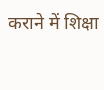कराने में शिक्षा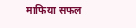माफिया सफल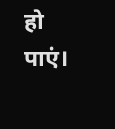हो पाएं।